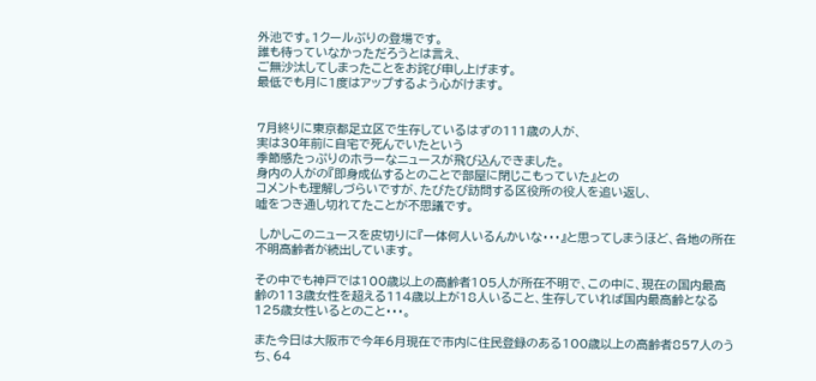外池です。1クールぶりの登場です。
誰も待っていなかっただろうとは言え、
ご無沙汰してしまったことをお詫び申し上げます。
最低でも月に1度はアップするよう心がけます。


7月終りに東京都足立区で生存しているはずの111歳の人が、
実は30年前に自宅で死んでいたという
季節感たっぷりのホラーなニュースが飛び込んできました。
身内の人がの『即身成仏するとのことで部屋に閉じこもっていた』との
コメントも理解しづらいですが、たびたび訪問する区役所の役人を追い返し、
嘘をつき通し切れてたことが不思議です。

 しかしこのニュースを皮切りに『一体何人いるんかいな・・・』と思ってしまうほど、各地の所在不明高齢者が続出しています。

その中でも神戸では100歳以上の高齢者105人が所在不明で、この中に、現在の国内最高齢の113歳女性を超える114歳以上が18人いること、生存していれば国内最高齢となる125歳女性いるとのこと・・・。

また今日は大阪市で今年6月現在で市内に住民登録のある100歳以上の高齢者857人のうち、64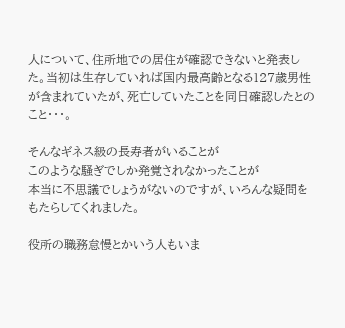人について、住所地での居住が確認できないと発表した。当初は生存していれば国内最高齢となる127歳男性が含まれていたが、死亡していたことを同日確認したとのこと・・・。

そんなギネス級の長寿者がいることが
このような騒ぎでしか発覚されなかったことが
本当に不思議でしょうがないのですが、いろんな疑問をもたらしてくれました。

役所の職務怠慢とかいう人もいま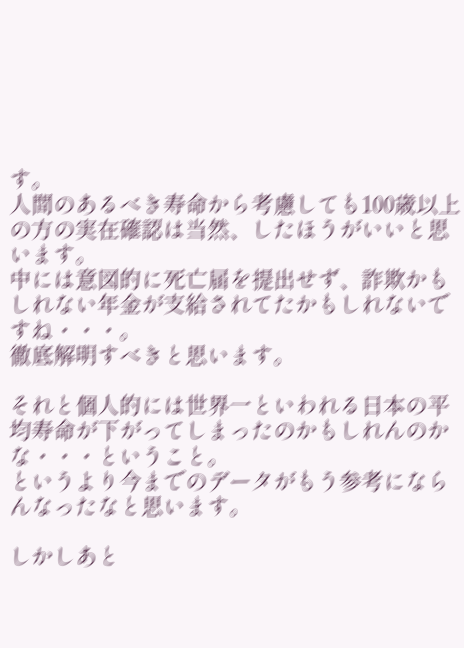す。
人間のあるべき寿命から考慮しても100歳以上の方の実在確認は当然、したほうがいいと思います。
中には意図的に死亡届を提出せず、詐欺かもしれない年金が支給されてたかもしれないですね・・・。
徹底解明すべきと思います。

それと個人的には世界一といわれる日本の平均寿命が下がってしまったのかもしれんのかな・・・ということ。
というより今までのデータがもう参考にならんなったなと思います。

しかしあと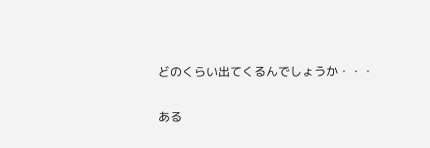どのくらい出てくるんでしょうか・・・

ある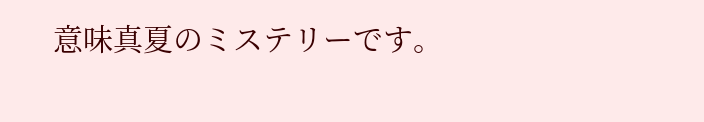意味真夏のミステリーです。